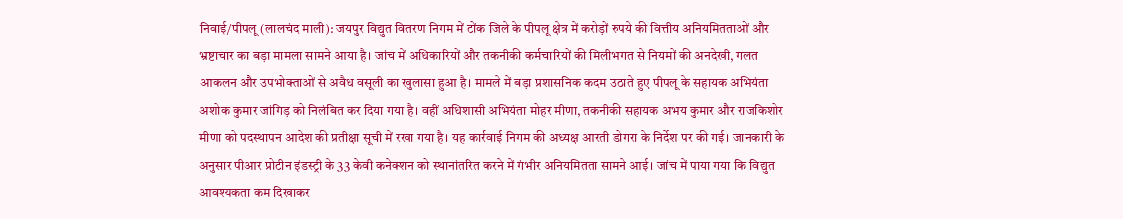निवाई/पीपलू (लालचंद माली): जयपुर विद्युत वितरण निगम में टोंक जिले के पीपलू क्षेत्र में करोड़ों रुपये की वित्तीय अनियमितताओं और भ्रष्टाचार का बड़ा मामला सामने आया है। जांच में अधिकारियों और तकनीकी कर्मचारियों की मिलीभगत से नियमों की अनदेखी, गलत आकलन और उपभोक्ताओं से अवैध वसूली का खुलासा हुआ है। मामले में बड़ा प्रशासनिक कदम उठाते हुए पीपलू के सहायक अभियंता अशोक कुमार जांगिड़ को निलंबित कर दिया गया है। वहीं अधिशासी अभियंता मोहर मीणा, तकनीकी सहायक अभय कुमार और राजकिशोर मीणा को पदस्थापन आदेश की प्रतीक्षा सूची में रखा गया है। यह कार्रवाई निगम की अध्यक्ष आरती डोगरा के निर्देश पर की गई। जानकारी के अनुसार पीआर प्रोटीन इंडस्ट्री के 33 केवी कनेक्शन को स्थानांतरित करने में गंभीर अनियमितता सामने आई। जांच में पाया गया कि विद्युत आवश्यकता कम दिखाकर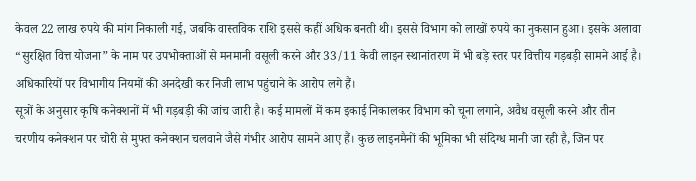केवल 22 लाख रुपये की मांग निकाली गई, जबकि वास्तविक राशि इससे कहीं अधिक बनती थी। इससे विभाग को लाखों रुपये का नुकसान हुआ। इसके अलावा “सुरक्षित वित्त योजना” के नाम पर उपभोक्ताओं से मनमानी वसूली करने और 33/11 केवी लाइन स्थानांतरण में भी बड़े स्तर पर वित्तीय गड़बड़ी सामने आई है। अधिकारियों पर विभागीय नियमों की अनदेखी कर निजी लाभ पहुंचाने के आरोप लगे हैं।
सूत्रों के अनुसार कृषि कनेक्शनों में भी गड़बड़ी की जांच जारी है। कई मामलों में कम इकाई निकालकर विभाग को चूना लगाने, अवैध वसूली करने और तीन चरणीय कनेक्शन पर चोरी से मुफ्त कनेक्शन चलवाने जैसे गंभीर आरोप सामने आए हैं। कुछ लाइनमैनों की भूमिका भी संदिग्ध मानी जा रही है, जिन पर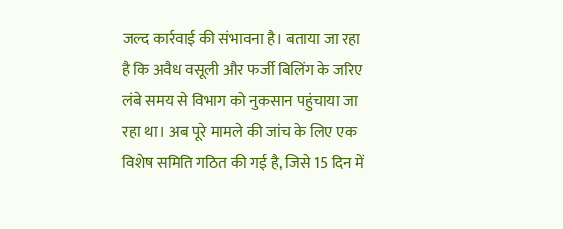जल्द कार्रवाई की संभावना है। बताया जा रहा है कि अवैध वसूली और फर्जी बिलिंग के जरिए लंबे समय से विभाग को नुकसान पहुंचाया जा रहा था। अब पूरे मामले की जांच के लिए एक विशेष समिति गठित की गई है, जिसे 15 दिन में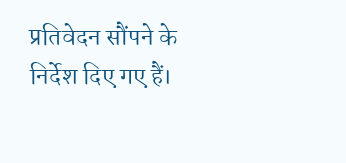प्रतिवेदन सौंपने के निर्देश दिए गए हैं।